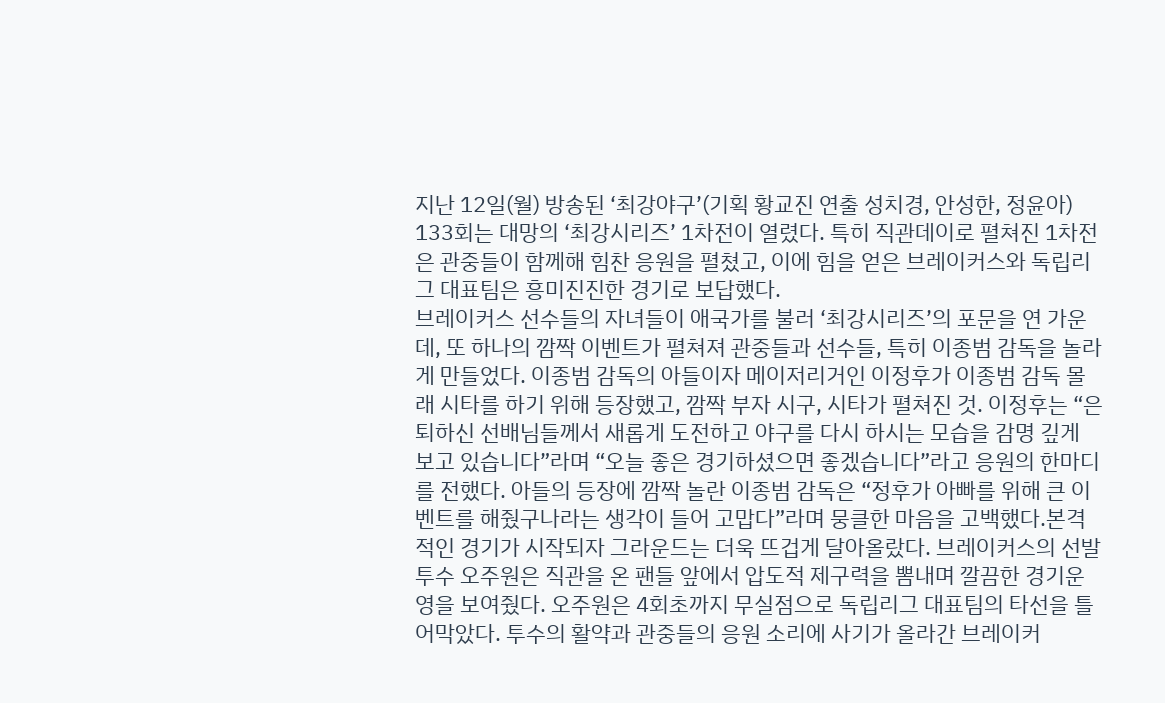지난 12일(월) 방송된 ‘최강야구’(기획 황교진 연출 성치경, 안성한, 정윤아) 133회는 대망의 ‘최강시리즈’ 1차전이 열렸다. 특히 직관데이로 펼쳐진 1차전은 관중들이 함께해 힘찬 응원을 펼쳤고, 이에 힘을 얻은 브레이커스와 독립리그 대표팀은 흥미진진한 경기로 보답했다.
브레이커스 선수들의 자녀들이 애국가를 불러 ‘최강시리즈’의 포문을 연 가운데, 또 하나의 깜짝 이벤트가 펼쳐져 관중들과 선수들, 특히 이종범 감독을 놀라게 만들었다. 이종범 감독의 아들이자 메이저리거인 이정후가 이종범 감독 몰래 시타를 하기 위해 등장했고, 깜짝 부자 시구, 시타가 펼쳐진 것. 이정후는 “은퇴하신 선배님들께서 새롭게 도전하고 야구를 다시 하시는 모습을 감명 깊게 보고 있습니다”라며 “오늘 좋은 경기하셨으면 좋겠습니다”라고 응원의 한마디를 전했다. 아들의 등장에 깜짝 놀란 이종범 감독은 “정후가 아빠를 위해 큰 이벤트를 해줬구나라는 생각이 들어 고맙다”라며 뭉클한 마음을 고백했다.본격적인 경기가 시작되자 그라운드는 더욱 뜨겁게 달아올랐다. 브레이커스의 선발 투수 오주원은 직관을 온 팬들 앞에서 압도적 제구력을 뽐내며 깔끔한 경기운영을 보여줬다. 오주원은 4회초까지 무실점으로 독립리그 대표팀의 타선을 틀어막았다. 투수의 활약과 관중들의 응원 소리에 사기가 올라간 브레이커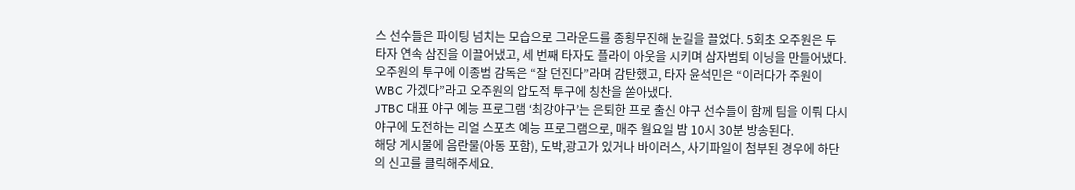스 선수들은 파이팅 넘치는 모습으로 그라운드를 종횡무진해 눈길을 끌었다. 5회초 오주원은 두 타자 연속 삼진을 이끌어냈고, 세 번째 타자도 플라이 아웃을 시키며 삼자범퇴 이닝을 만들어냈다. 오주원의 투구에 이종범 감독은 “잘 던진다”라며 감탄했고, 타자 윤석민은 “이러다가 주원이 WBC 가겠다”라고 오주원의 압도적 투구에 칭찬을 쏟아냈다.
JTBC 대표 야구 예능 프로그램 ‘최강야구’는 은퇴한 프로 출신 야구 선수들이 함께 팀을 이뤄 다시 야구에 도전하는 리얼 스포츠 예능 프로그램으로, 매주 월요일 밤 10시 30분 방송된다.
해당 게시물에 음란물(아동 포함), 도박,광고가 있거나 바이러스, 사기파일이 첨부된 경우에 하단의 신고를 클릭해주세요.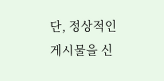단, 정상적인 게시물을 신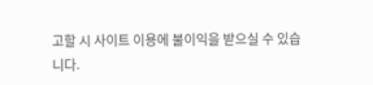고할 시 사이트 이용에 불이익을 받으실 수 있습니다.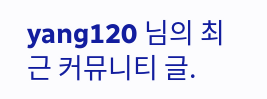yang120 님의 최근 커뮤니티 글.